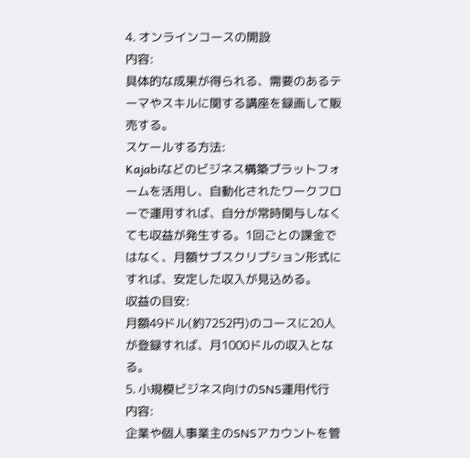4. オンラインコースの開設
内容:
具体的な成果が得られる、需要のあるテーマやスキルに関する講座を録画して販売する。
スケールする方法:
Kajabiなどのビジネス構築プラットフォームを活用し、自動化されたワークフローで運用すれば、自分が常時関与しなくても収益が発生する。1回ごとの課金ではなく、月額サブスクリプション形式にすれば、安定した収入が見込める。
収益の目安:
月額49ドル(約7252円)のコースに20人が登録すれば、月1000ドルの収入となる。
5. 小規模ビジネス向けのSNS運用代行
内容:
企業や個人事業主のSNSアカウントを管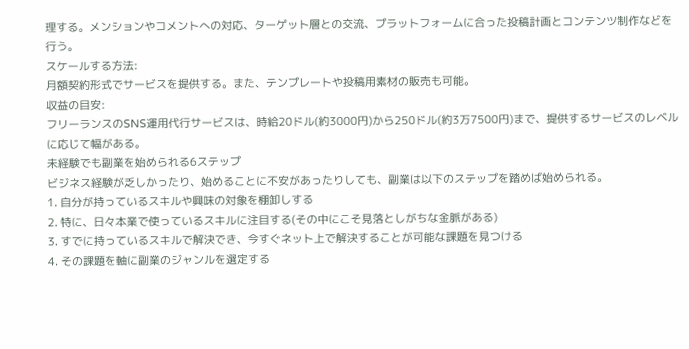理する。メンションやコメントへの対応、ターゲット層との交流、プラットフォームに合った投稿計画とコンテンツ制作などを行う。
スケールする方法:
月額契約形式でサービスを提供する。また、テンプレートや投稿用素材の販売も可能。
収益の目安:
フリーランスのSNS運用代行サービスは、時給20ドル(約3000円)から250ドル(約3万7500円)まで、提供するサービスのレベルに応じて幅がある。
未経験でも副業を始められる6ステップ
ビジネス経験が乏しかったり、始めることに不安があったりしても、副業は以下のステップを踏めば始められる。
1. 自分が持っているスキルや興味の対象を棚卸しする
2. 特に、日々本業で使っているスキルに注目する(その中にこそ見落としがちな金脈がある)
3. すでに持っているスキルで解決でき、今すぐネット上で解決することが可能な課題を見つける
4. その課題を軸に副業のジャンルを選定する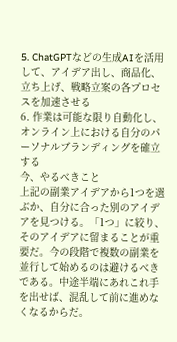5. ChatGPTなどの生成AIを活用して、アイデア出し、商品化、立ち上げ、戦略立案の各プロセスを加速させる
6. 作業は可能な限り自動化し、オンライン上における自分のパーソナルブランディングを確立する
今、やるべきこと
上記の副業アイデアから1つを選ぶか、自分に合った別のアイデアを見つける。「1つ」に絞り、そのアイデアに留まることが重要だ。今の段階で複数の副業を並行して始めるのは避けるべきである。中途半端にあれこれ手を出せば、混乱して前に進めなくなるからだ。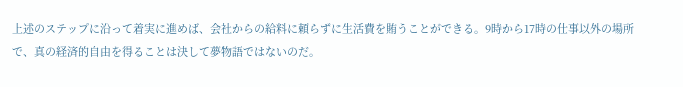上述のステップに沿って着実に進めば、会社からの給料に頼らずに生活費を賄うことができる。9時から17時の仕事以外の場所で、真の経済的自由を得ることは決して夢物語ではないのだ。